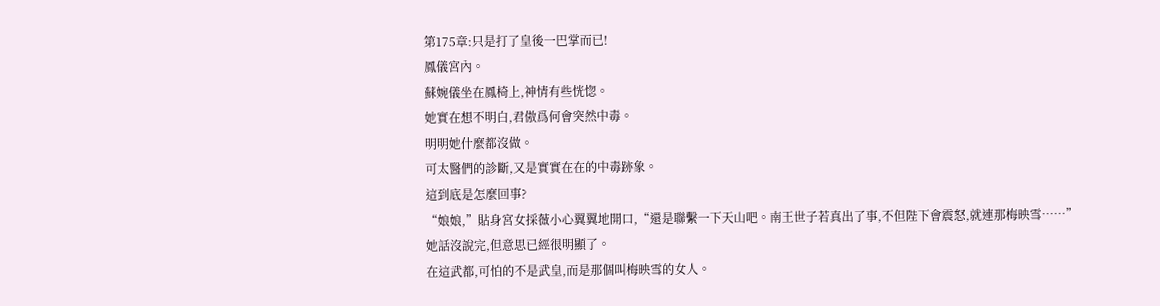第175章:只是打了皇後一巴掌而已!
鳳儀宮內。
蘇婉儀坐在鳳椅上,神情有些恍惚。
她實在想不明白,君傲爲何會突然中毒。
明明她什麼都沒做。
可太醫們的診斷,又是實實在在的中毒跡象。
這到底是怎麼回事?
“娘娘,”貼身宮女採薇小心翼翼地開口,“還是聯繫一下天山吧。南王世子若真出了事,不但陛下會震怒,就連那梅映雪……”
她話沒說完,但意思已經很明顯了。
在這武都,可怕的不是武皇,而是那個叫梅映雪的女人。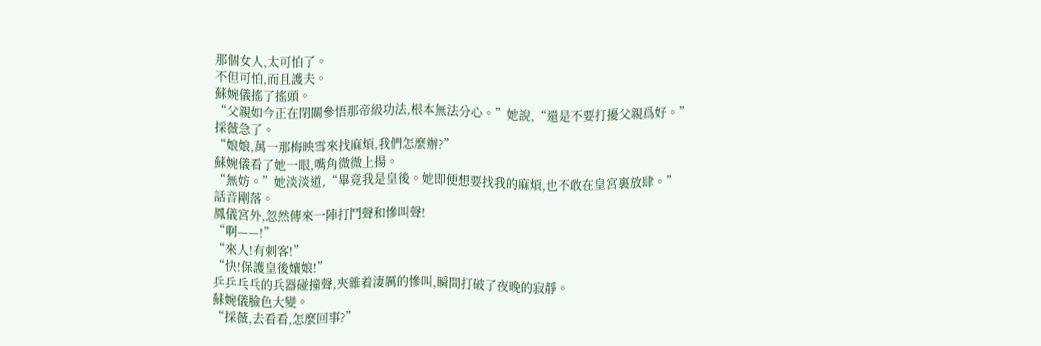那個女人,太可怕了。
不但可怕,而且護夫。
蘇婉儀搖了搖頭。
“父親如今正在閉關參悟那帝級功法,根本無法分心。”她說,“還是不要打擾父親爲好。”
採薇急了。
“娘娘,萬一那梅映雪來找麻煩,我們怎麼辦?”
蘇婉儀看了她一眼,嘴角微微上揚。
“無妨。”她淡淡道,“畢竟我是皇後。她即便想要找我的麻煩,也不敢在皇宮裏放肆。”
話音剛落。
鳳儀宮外,忽然傳來一陣打鬥聲和慘叫聲!
“啊——!”
“來人!有刺客!”
“快!保護皇後孃娘!”
乒乒乓乓的兵器碰撞聲,夾雜着淒厲的慘叫,瞬間打破了夜晚的寂靜。
蘇婉儀臉色大變。
“採薇,去看看,怎麼回事?”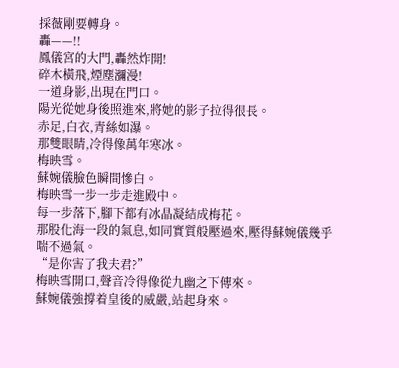採薇剛要轉身。
轟——!!
鳳儀宮的大門,轟然炸開!
碎木橫飛,煙塵瀰漫!
一道身影,出現在門口。
陽光從她身後照進來,將她的影子拉得很長。
赤足,白衣,青絲如瀑。
那雙眼睛,冷得像萬年寒冰。
梅映雪。
蘇婉儀臉色瞬間慘白。
梅映雪一步一步走進殿中。
每一步落下,腳下都有冰晶凝結成梅花。
那股化海一段的氣息,如同實質般壓過來,壓得蘇婉儀幾乎喘不過氣。
“是你害了我夫君?”
梅映雪開口,聲音冷得像從九幽之下傳來。
蘇婉儀強撐着皇後的威嚴,站起身來。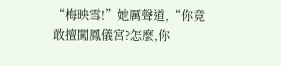“梅映雪!”她厲聲道,“你竟敢擅闖鳳儀宮?怎麼,你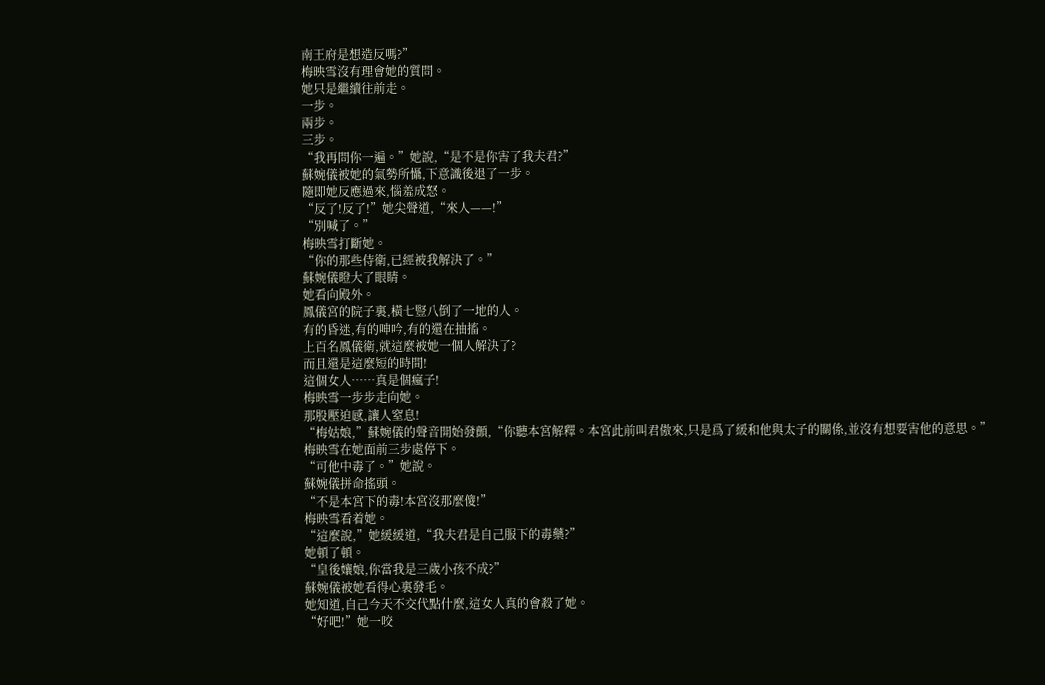南王府是想造反嗎?”
梅映雪沒有理會她的質問。
她只是繼續往前走。
一步。
兩步。
三步。
“我再問你一遍。”她說,“是不是你害了我夫君?”
蘇婉儀被她的氣勢所懾,下意識後退了一步。
隨即她反應過來,惱羞成怒。
“反了!反了!”她尖聲道,“來人——!”
“別喊了。”
梅映雪打斷她。
“你的那些侍衛,已經被我解決了。”
蘇婉儀瞪大了眼睛。
她看向殿外。
鳳儀宮的院子裏,橫七豎八倒了一地的人。
有的昏迷,有的呻吟,有的還在抽搐。
上百名鳳儀衛,就這麼被她一個人解決了?
而且還是這麼短的時間!
這個女人……真是個瘋子!
梅映雪一步步走向她。
那股壓迫感,讓人窒息!
“梅姑娘,”蘇婉儀的聲音開始發顫,“你聽本宮解釋。本宮此前叫君傲來,只是爲了緩和他與太子的關係,並沒有想要害他的意思。”
梅映雪在她面前三步處停下。
“可他中毒了。”她說。
蘇婉儀拼命搖頭。
“不是本宮下的毒!本宮沒那麼傻!”
梅映雪看着她。
“這麼說,”她緩緩道,“我夫君是自己服下的毒藥?”
她頓了頓。
“皇後孃娘,你當我是三歲小孩不成?”
蘇婉儀被她看得心裏發毛。
她知道,自己今天不交代點什麼,這女人真的會殺了她。
“好吧!”她一咬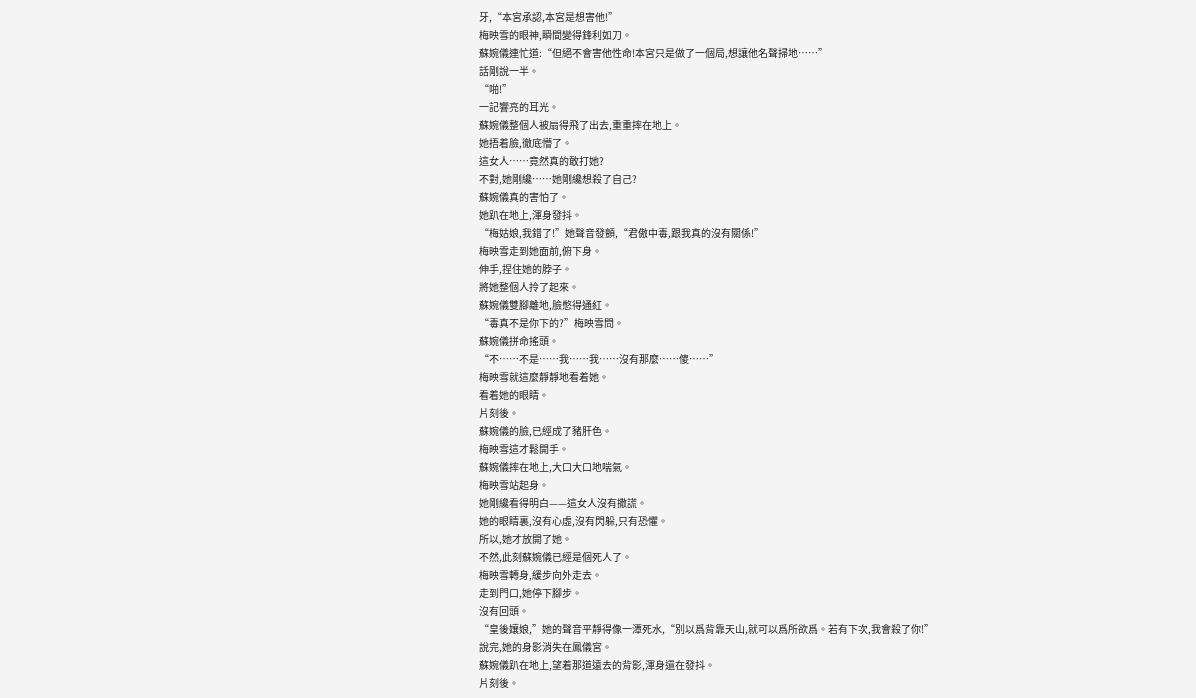牙,“本宮承認,本宮是想害他!”
梅映雪的眼神,瞬間變得鋒利如刀。
蘇婉儀連忙道:“但絕不會害他性命!本宮只是做了一個局,想讓他名聲掃地……”
話剛說一半。
“啪!”
一記響亮的耳光。
蘇婉儀整個人被扇得飛了出去,重重摔在地上。
她捂着臉,徹底懵了。
這女人……竟然真的敢打她?
不對,她剛纔……她剛纔想殺了自己?
蘇婉儀真的害怕了。
她趴在地上,渾身發抖。
“梅姑娘,我錯了!”她聲音發顫,“君傲中毒,跟我真的沒有關係!”
梅映雪走到她面前,俯下身。
伸手,捏住她的脖子。
將她整個人拎了起來。
蘇婉儀雙腳離地,臉憋得通紅。
“毒真不是你下的?”梅映雪問。
蘇婉儀拼命搖頭。
“不……不是……我……我……沒有那麼……傻……”
梅映雪就這麼靜靜地看着她。
看着她的眼睛。
片刻後。
蘇婉儀的臉,已經成了豬肝色。
梅映雪這才鬆開手。
蘇婉儀摔在地上,大口大口地喘氣。
梅映雪站起身。
她剛纔看得明白——這女人沒有撒謊。
她的眼睛裏,沒有心虛,沒有閃躲,只有恐懼。
所以,她才放開了她。
不然,此刻蘇婉儀已經是個死人了。
梅映雪轉身,緩步向外走去。
走到門口,她停下腳步。
沒有回頭。
“皇後孃娘,”她的聲音平靜得像一潭死水,“別以爲背靠天山,就可以爲所欲爲。若有下次,我會殺了你!”
說完,她的身影消失在鳳儀宮。
蘇婉儀趴在地上,望着那道遠去的背影,渾身還在發抖。
片刻後。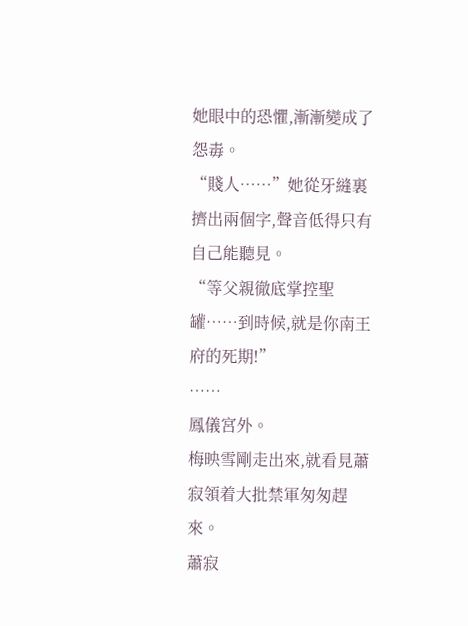她眼中的恐懼,漸漸變成了怨毒。
“賤人……”她從牙縫裏擠出兩個字,聲音低得只有自己能聽見。
“等父親徹底掌控聖罐……到時候,就是你南王府的死期!”
……
鳳儀宮外。
梅映雪剛走出來,就看見蕭寂領着大批禁軍匆匆趕來。
蕭寂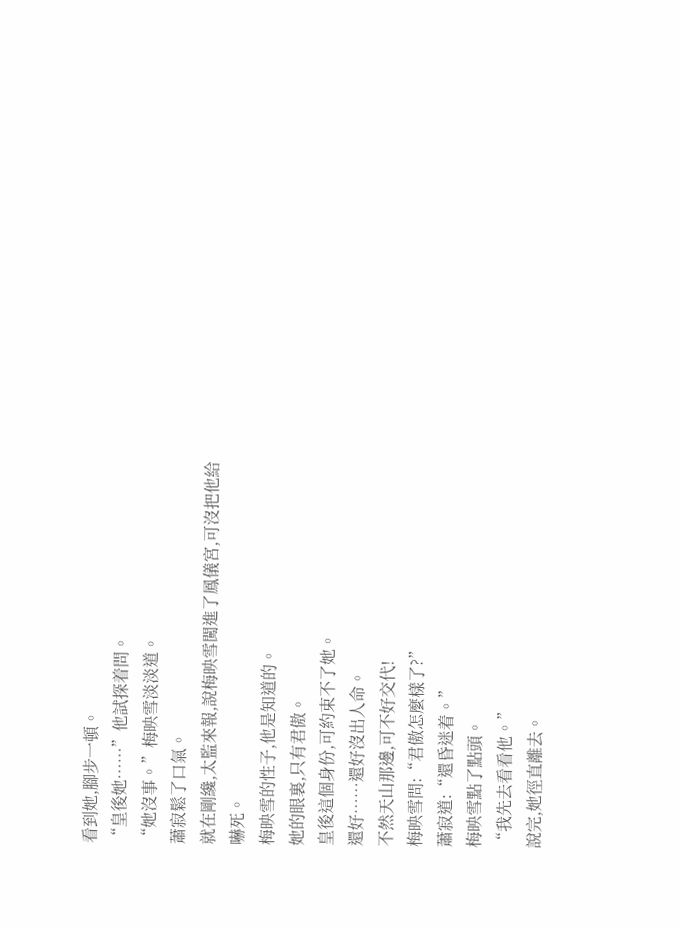看到她,腳步一頓。
“皇後她……”他試探着問。
“她沒事。”梅映雪淡淡道。
蕭寂鬆了口氣。
就在剛纔,太監來報,說梅映雪闖進了鳳儀宮,可沒把他給嚇死。
梅映雪的性子,他是知道的。
她的眼裏,只有君傲。
皇後這個身份,可約束不了她。
還好……還好沒出人命。
不然天山那邊,可不好交代!
梅映雪問:“君傲怎麼樣了?”
蕭寂道:“還昏迷着。”
梅映雪點了點頭。
“我先去看看他。”
說完,她徑直離去。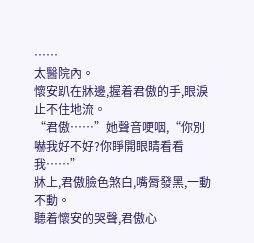……
太醫院內。
懷安趴在牀邊,握着君傲的手,眼淚止不住地流。
“君傲……”她聲音哽咽,“你別嚇我好不好?你睜開眼睛看看我……”
牀上,君傲臉色煞白,嘴脣發黑,一動不動。
聽着懷安的哭聲,君傲心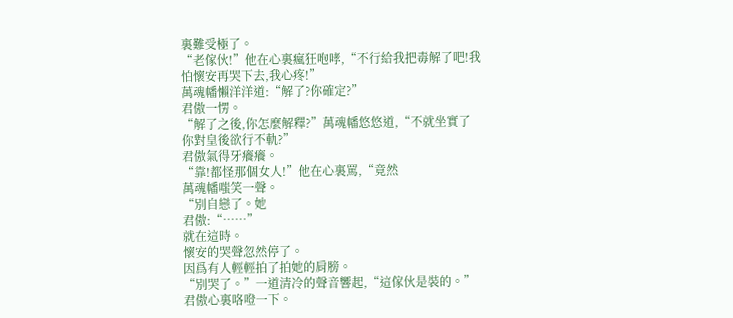裏難受極了。
“老傢伙!”他在心裏瘋狂咆哮,“不行給我把毒解了吧!我怕懷安再哭下去,我心疼!”
萬魂幡懶洋洋道:“解了?你確定?”
君傲一愣。
“解了之後,你怎麼解釋?”萬魂幡悠悠道,“不就坐實了你對皇後欲行不軌?”
君傲氣得牙癢癢。
“靠!都怪那個女人!”他在心裏罵,“竟然
萬魂幡嗤笑一聲。
“別自戀了。她
君傲:“……”
就在這時。
懷安的哭聲忽然停了。
因爲有人輕輕拍了拍她的肩膀。
“別哭了。”一道清冷的聲音響起,“這傢伙是裝的。”
君傲心裏咯噔一下。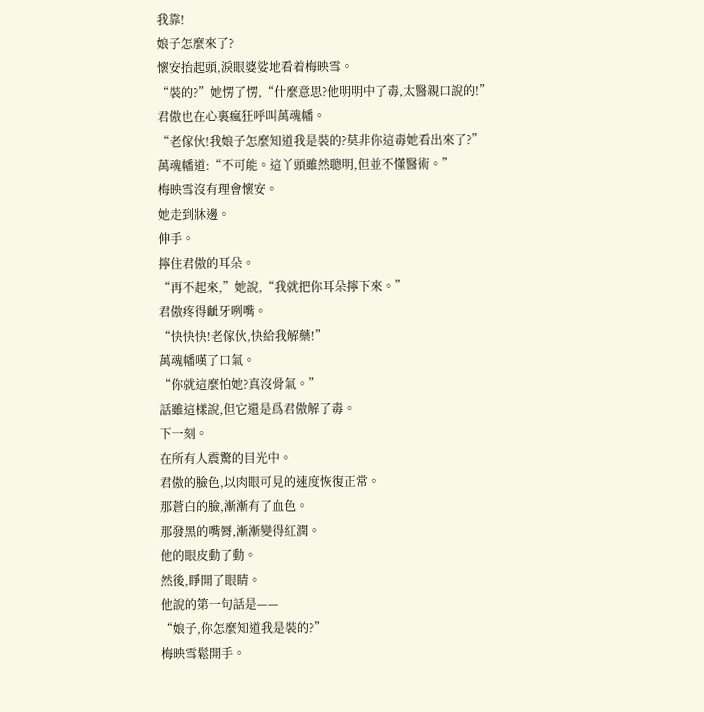我靠!
娘子怎麼來了?
懷安抬起頭,淚眼婆娑地看着梅映雪。
“裝的?”她愣了愣,“什麼意思?他明明中了毒,太醫親口說的!”
君傲也在心裏瘋狂呼叫萬魂幡。
“老傢伙!我娘子怎麼知道我是裝的?莫非你這毒她看出來了?”
萬魂幡道:“不可能。這丫頭雖然聰明,但並不懂醫術。”
梅映雪沒有理會懷安。
她走到牀邊。
伸手。
擰住君傲的耳朵。
“再不起來,”她說,“我就把你耳朵擰下來。”
君傲疼得齜牙咧嘴。
“快快快!老傢伙,快給我解藥!”
萬魂幡嘆了口氣。
“你就這麼怕她?真沒骨氣。”
話雖這樣說,但它還是爲君傲解了毒。
下一刻。
在所有人震驚的目光中。
君傲的臉色,以肉眼可見的速度恢復正常。
那蒼白的臉,漸漸有了血色。
那發黑的嘴脣,漸漸變得紅潤。
他的眼皮動了動。
然後,睜開了眼睛。
他說的第一句話是——
“娘子,你怎麼知道我是裝的?”
梅映雪鬆開手。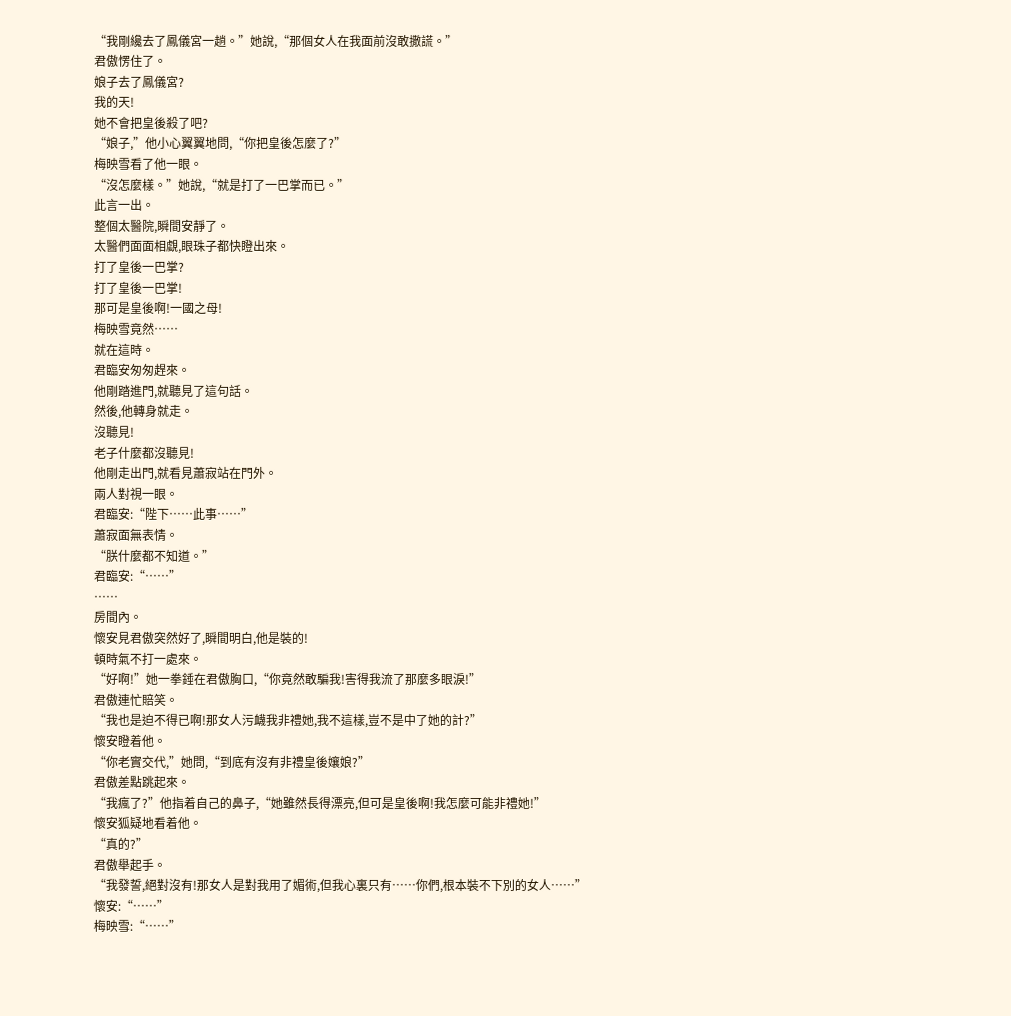“我剛纔去了鳳儀宮一趟。”她說,“那個女人在我面前沒敢撒謊。”
君傲愣住了。
娘子去了鳳儀宮?
我的天!
她不會把皇後殺了吧?
“娘子,”他小心翼翼地問,“你把皇後怎麼了?”
梅映雪看了他一眼。
“沒怎麼樣。”她說,“就是打了一巴掌而已。”
此言一出。
整個太醫院,瞬間安靜了。
太醫們面面相覷,眼珠子都快瞪出來。
打了皇後一巴掌?
打了皇後一巴掌!
那可是皇後啊!一國之母!
梅映雪竟然……
就在這時。
君臨安匆匆趕來。
他剛踏進門,就聽見了這句話。
然後,他轉身就走。
沒聽見!
老子什麼都沒聽見!
他剛走出門,就看見蕭寂站在門外。
兩人對視一眼。
君臨安:“陛下……此事……”
蕭寂面無表情。
“朕什麼都不知道。”
君臨安:“……”
……
房間內。
懷安見君傲突然好了,瞬間明白,他是裝的!
頓時氣不打一處來。
“好啊!”她一拳錘在君傲胸口,“你竟然敢騙我!害得我流了那麼多眼淚!”
君傲連忙賠笑。
“我也是迫不得已啊!那女人污衊我非禮她,我不這樣,豈不是中了她的計?”
懷安瞪着他。
“你老實交代,”她問,“到底有沒有非禮皇後孃娘?”
君傲差點跳起來。
“我瘋了?”他指着自己的鼻子,“她雖然長得漂亮,但可是皇後啊!我怎麼可能非禮她!”
懷安狐疑地看着他。
“真的?”
君傲舉起手。
“我發誓,絕對沒有!那女人是對我用了媚術,但我心裏只有……你們,根本裝不下別的女人……”
懷安:“……”
梅映雪:“……”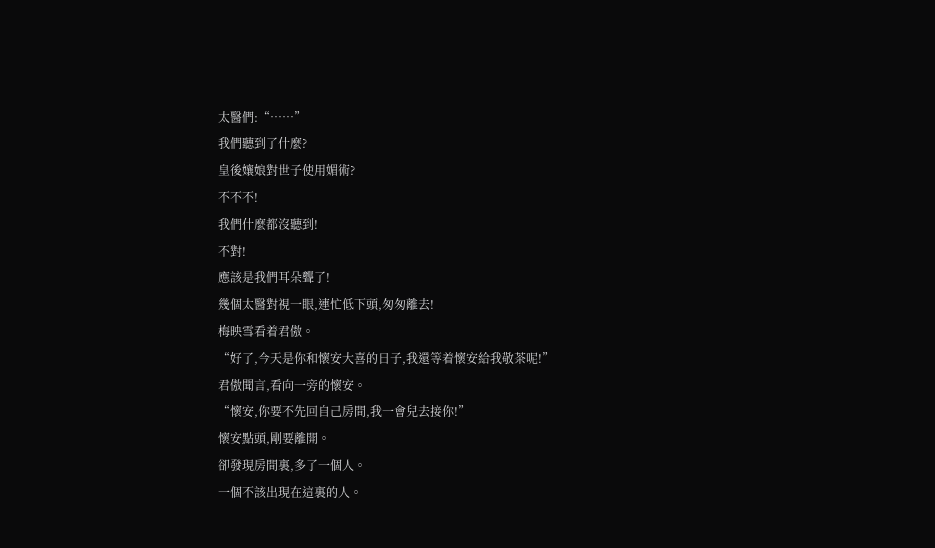太醫們:“……”
我們聽到了什麼?
皇後孃娘對世子使用媚術?
不不不!
我們什麼都沒聽到!
不對!
應該是我們耳朵聾了!
幾個太醫對視一眼,連忙低下頭,匆匆離去!
梅映雪看着君傲。
“好了,今天是你和懷安大喜的日子,我還等着懷安給我敬茶呢!”
君傲聞言,看向一旁的懷安。
“懷安,你要不先回自己房間,我一會兒去接你!”
懷安點頭,剛要離開。
卻發現房間裏,多了一個人。
一個不該出現在這裏的人。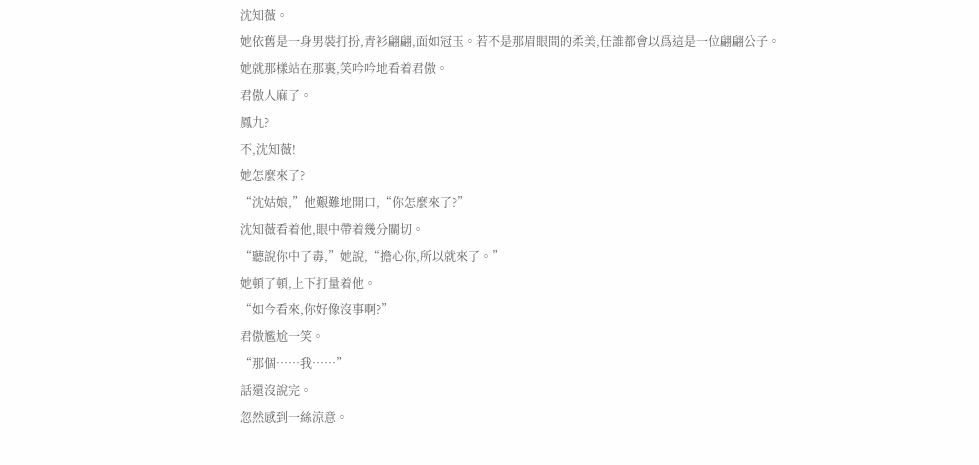沈知薇。
她依舊是一身男裝打扮,青衫翩翩,面如冠玉。若不是那眉眼間的柔美,任誰都會以爲這是一位翩翩公子。
她就那樣站在那裏,笑吟吟地看着君傲。
君傲人麻了。
鳳九?
不,沈知薇!
她怎麼來了?
“沈姑娘,”他艱難地開口,“你怎麼來了?”
沈知薇看着他,眼中帶着幾分關切。
“聽說你中了毒,”她說,“擔心你,所以就來了。”
她頓了頓,上下打量着他。
“如今看來,你好像沒事啊?”
君傲尷尬一笑。
“那個……我……”
話還沒說完。
忽然感到一絲涼意。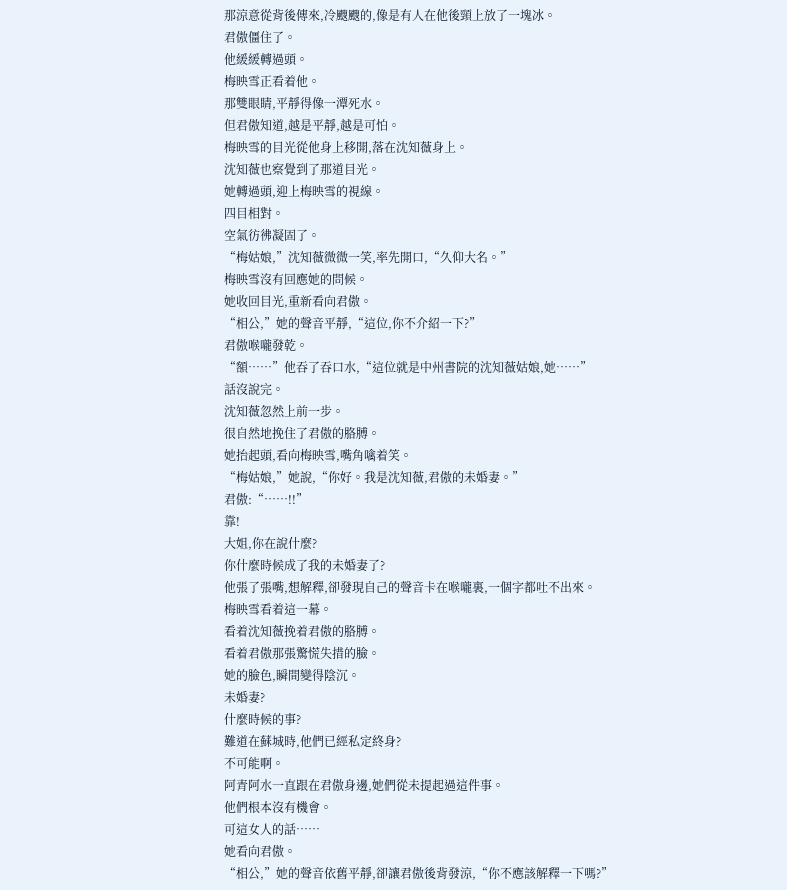那涼意從背後傳來,冷颼颼的,像是有人在他後頸上放了一塊冰。
君傲僵住了。
他緩緩轉過頭。
梅映雪正看着他。
那雙眼睛,平靜得像一潭死水。
但君傲知道,越是平靜,越是可怕。
梅映雪的目光從他身上移開,落在沈知薇身上。
沈知薇也察覺到了那道目光。
她轉過頭,迎上梅映雪的視線。
四目相對。
空氣彷彿凝固了。
“梅姑娘,”沈知薇微微一笑,率先開口,“久仰大名。”
梅映雪沒有回應她的問候。
她收回目光,重新看向君傲。
“相公,”她的聲音平靜,“這位,你不介紹一下?”
君傲喉嚨發乾。
“額……”他吞了吞口水,“這位就是中州書院的沈知薇姑娘,她……”
話沒說完。
沈知薇忽然上前一步。
很自然地挽住了君傲的胳膊。
她抬起頭,看向梅映雪,嘴角噙着笑。
“梅姑娘,”她說,“你好。我是沈知薇,君傲的未婚妻。”
君傲:“……!!”
靠!
大姐,你在說什麼?
你什麼時候成了我的未婚妻了?
他張了張嘴,想解釋,卻發現自己的聲音卡在喉嚨裏,一個字都吐不出來。
梅映雪看着這一幕。
看着沈知薇挽着君傲的胳膊。
看着君傲那張驚慌失措的臉。
她的臉色,瞬間變得陰沉。
未婚妻?
什麼時候的事?
難道在蘇城時,他們已經私定終身?
不可能啊。
阿青阿水一直跟在君傲身邊,她們從未提起過這件事。
他們根本沒有機會。
可這女人的話……
她看向君傲。
“相公,”她的聲音依舊平靜,卻讓君傲後背發涼,“你不應該解釋一下嗎?”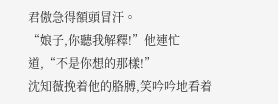君傲急得額頭冒汗。
“娘子,你聽我解釋!”他連忙道,“不是你想的那樣!”
沈知薇挽着他的胳膊,笑吟吟地看着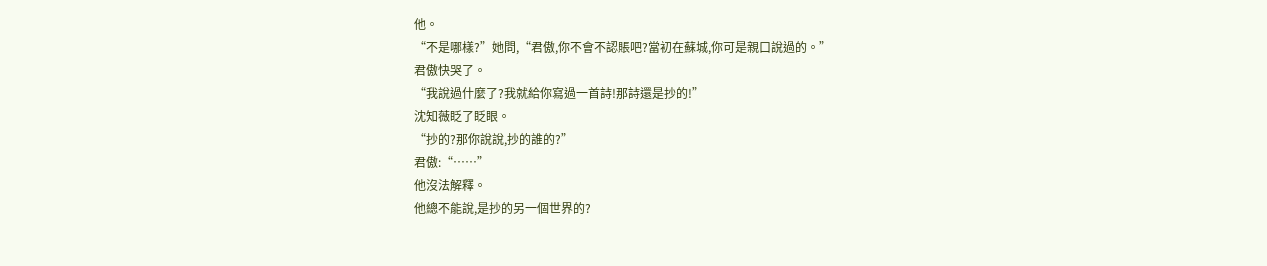他。
“不是哪樣?”她問,“君傲,你不會不認賬吧?當初在蘇城,你可是親口說過的。”
君傲快哭了。
“我說過什麼了?我就給你寫過一首詩!那詩還是抄的!”
沈知薇眨了眨眼。
“抄的?那你說說,抄的誰的?”
君傲:“……”
他沒法解釋。
他總不能說,是抄的另一個世界的?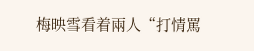梅映雪看着兩人“打情罵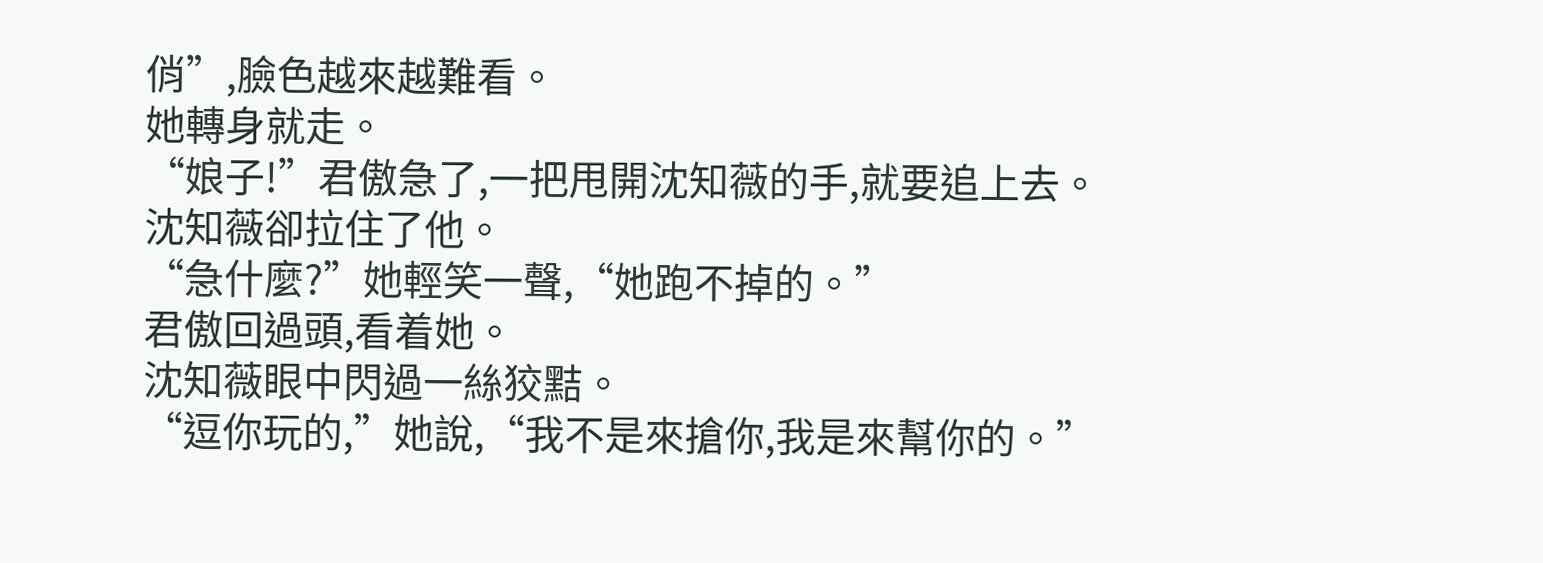俏”,臉色越來越難看。
她轉身就走。
“娘子!”君傲急了,一把甩開沈知薇的手,就要追上去。
沈知薇卻拉住了他。
“急什麼?”她輕笑一聲,“她跑不掉的。”
君傲回過頭,看着她。
沈知薇眼中閃過一絲狡黠。
“逗你玩的,”她說,“我不是來搶你,我是來幫你的。”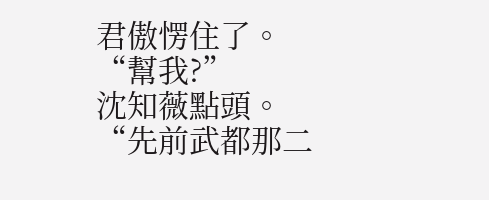君傲愣住了。
“幫我?”
沈知薇點頭。
“先前武都那二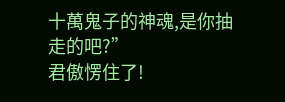十萬鬼子的神魂,是你抽走的吧?”
君傲愣住了!